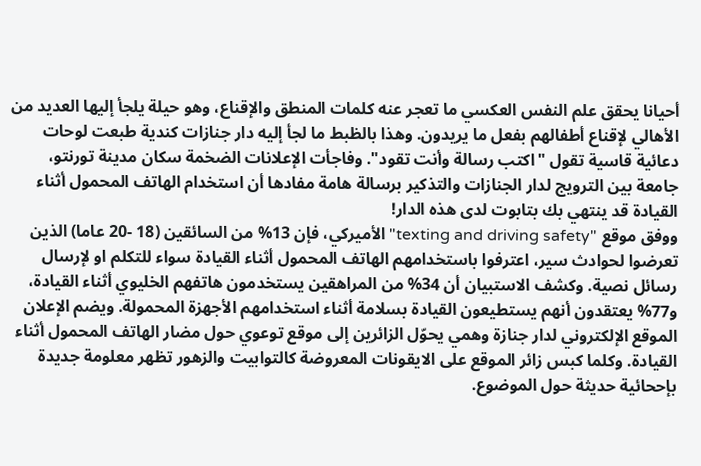أحيانا يحقق علم النفس العكسي ما تعجر عنه كلمات المنطق والإقناع، وهو حيلة يلجأ إليها العديد من الأهالي لإقناع أطفالهم بفعل ما يريدون. وهذا بالظبط ما لجأ إليه دار جنازات كندية طبعت لوحات دعائية قاسية تقول "اكتب رسالة وأنت تقود". وفاجأت الإعلانات الضخمة سكان مدينة تورنتو، جامعة بين الترويج لدار الجنازات والتذكير برسالة هامة مفادها أن استخدام الهاتف المحمول أثناء القيادة قد ينتهي بك بتابوت لدى هذه الدار!
ووفق موقع "texting and driving safety" الأميركي، فإن 13% من السائقين (18 -20 عاما) الذين تعرضوا لحوادث سير، اعترفوا باستخدامهم الهاتف المحمول أثناء القيادة سواء للتكلم او لإرسال رسائل نصية. وكشف الاستبيان أن 34% من المراهقين يستخدمون هاتفهم الخليوي أثناء القيادة، و77% يعتقدون أنهم يستطيعون القيادة بسلامة أثناء استخدامهم الأجهزة المحمولة. ويضم الإعلان الموقع الإلكتروني لدار جنازة وهمي يحوّل الزائرين إلى موقع توعوي حول مضار الهاتف المحمول أثناء القيادة. وكلما كبس زائر الموقع على الايقونات المعروضة كالتوابيت والزهور تظهر معلومة جديدة بإححائية حديثة حول الموضوع.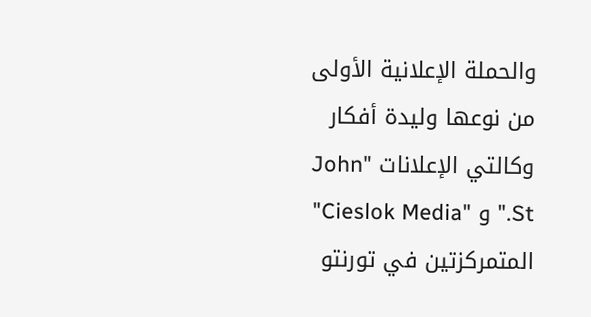والحملة الإعلانية الأولى من نوعها وليدة أفكار وكالتي الإعلانات "John St." و "Cieslok Media" المتمركزتين في تورنتو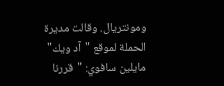ومونتريال. وقالت مديرة الحملة لموقع "آد ويك" مايلين سافوي: "قررنا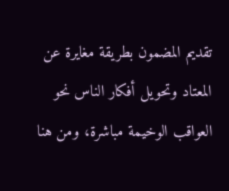تقديم المضمون بطريقة مغايرة عن المعتاد وتحويل أفكار الناس نحو العواقب الوخيمة مباشرة، ومن هنا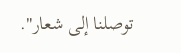توصلنا إلى شعار".